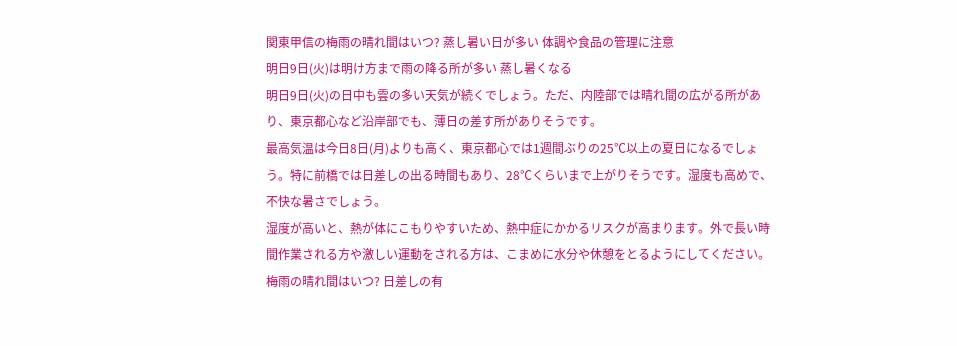関東甲信の梅雨の晴れ間はいつ? 蒸し暑い日が多い 体調や食品の管理に注意
明日9日(火)は明け方まで雨の降る所が多い 蒸し暑くなる
明日9日(火)の日中も雲の多い天気が続くでしょう。ただ、内陸部では晴れ間の広がる所があり、東京都心など沿岸部でも、薄日の差す所がありそうです。
最高気温は今日8日(月)よりも高く、東京都心では1週間ぶりの25℃以上の夏日になるでしょう。特に前橋では日差しの出る時間もあり、28℃くらいまで上がりそうです。湿度も高めで、不快な暑さでしょう。
湿度が高いと、熱が体にこもりやすいため、熱中症にかかるリスクが高まります。外で長い時間作業される方や激しい運動をされる方は、こまめに水分や休憩をとるようにしてください。
梅雨の晴れ間はいつ? 日差しの有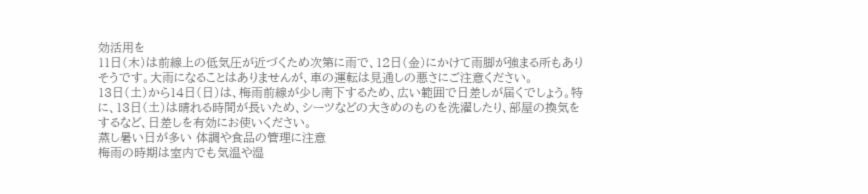効活用を
11日(木)は前線上の低気圧が近づくため次第に雨で、12日(金)にかけて雨脚が強まる所もありそうです。大雨になることはありませんが、車の運転は見通しの悪さにご注意ください。
13日(土)から14日(日)は、梅雨前線が少し南下するため、広い範囲で日差しが届くでしょう。特に、13日(土)は晴れる時間が長いため、シーツなどの大きめのものを洗濯したり、部屋の換気をするなど、日差しを有効にお使いください。
蒸し暑い日が多い 体調や食品の管理に注意
梅雨の時期は室内でも気温や湿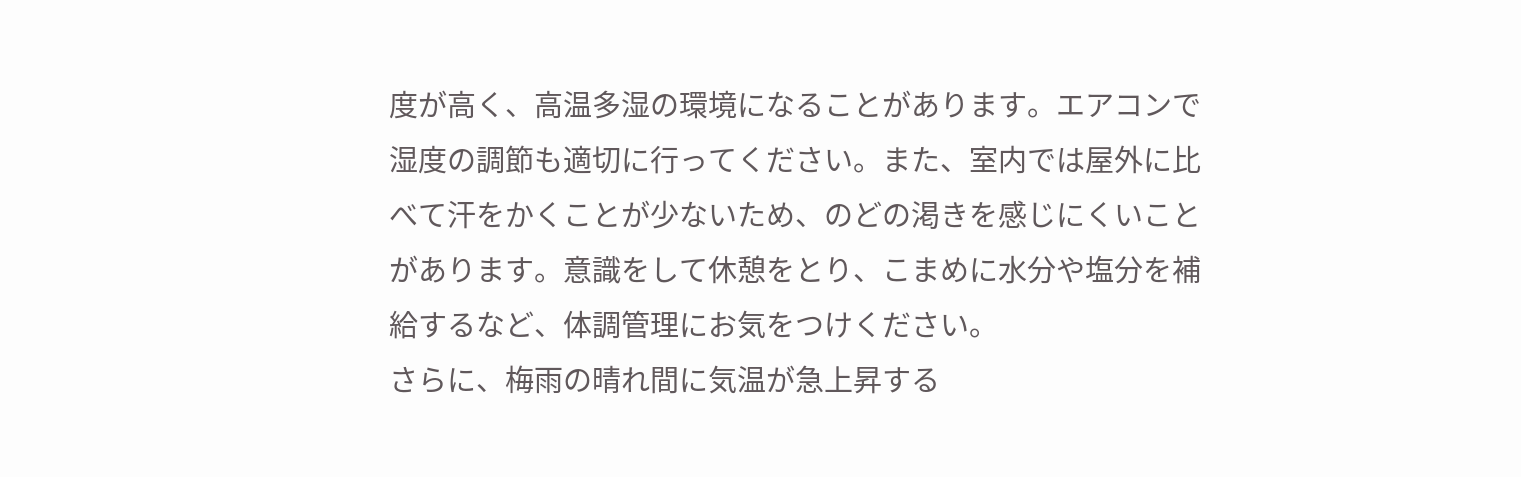度が高く、高温多湿の環境になることがあります。エアコンで湿度の調節も適切に行ってください。また、室内では屋外に比べて汗をかくことが少ないため、のどの渇きを感じにくいことがあります。意識をして休憩をとり、こまめに水分や塩分を補給するなど、体調管理にお気をつけください。
さらに、梅雨の晴れ間に気温が急上昇する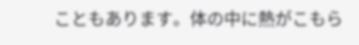こともあります。体の中に熱がこもら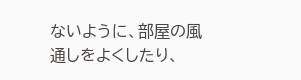ないように、部屋の風通しをよくしたり、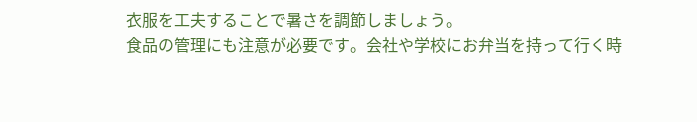衣服を工夫することで暑さを調節しましょう。
食品の管理にも注意が必要です。会社や学校にお弁当を持って行く時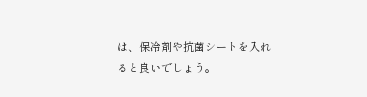は、保冷剤や抗菌シートを入れると良いでしょう。